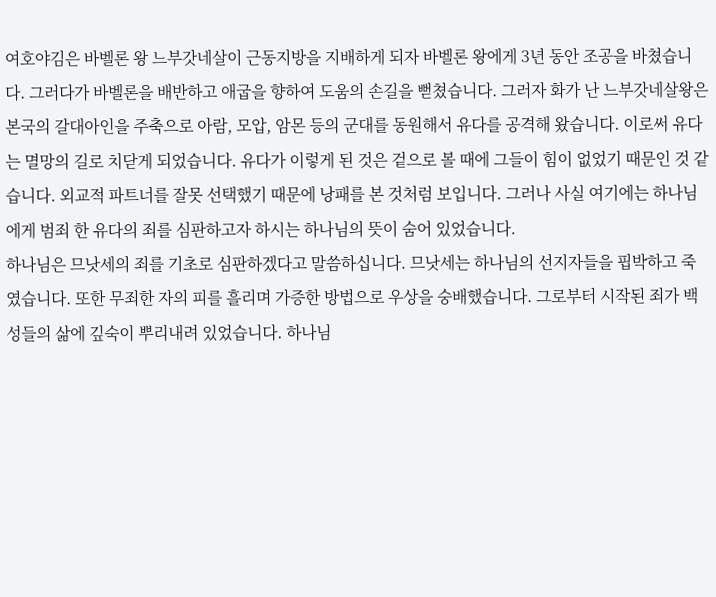여호야김은 바벨론 왕 느부갓네살이 근동지방을 지배하게 되자 바벨론 왕에게 3년 동안 조공을 바쳤습니다. 그러다가 바벨론을 배반하고 애굽을 향하여 도움의 손길을 뻗쳤습니다. 그러자 화가 난 느부갓네살왕은 본국의 갈대아인을 주축으로 아람, 모압, 암몬 등의 군대를 동원해서 유다를 공격해 왔습니다. 이로써 유다는 멸망의 길로 치닫게 되었습니다. 유다가 이렇게 된 것은 겉으로 볼 때에 그들이 힘이 없었기 때문인 것 같습니다. 외교적 파트너를 잘못 선택했기 때문에 낭패를 본 것처럼 보입니다. 그러나 사실 여기에는 하나님에게 범죄 한 유다의 죄를 심판하고자 하시는 하나님의 뜻이 숨어 있었습니다.
하나님은 므낫세의 죄를 기초로 심판하겠다고 말씀하십니다. 므낫세는 하나님의 선지자들을 핍박하고 죽였습니다. 또한 무죄한 자의 피를 흘리며 가증한 방법으로 우상을 숭배했습니다. 그로부터 시작된 죄가 백성들의 삶에 깊숙이 뿌리내려 있었습니다. 하나님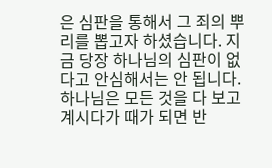은 심판을 통해서 그 죄의 뿌리를 뽑고자 하셨습니다. 지금 당장 하나님의 심판이 없다고 안심해서는 안 됩니다. 하나님은 모든 것을 다 보고 계시다가 때가 되면 반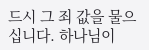드시 그 죄 값을 물으십니다. 하나님이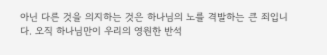아닌 다른 것을 의지하는 것은 하나님의 노를 격발하는 큰 죄입니다. 오직 하나님만이 우리의 영원한 반석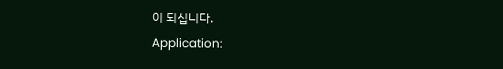이 되십니다.
Application: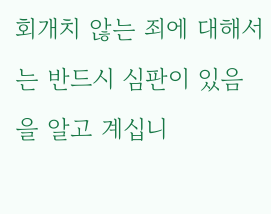회개치 않는 죄에 대해서는 반드시 심판이 있음을 알고 계십니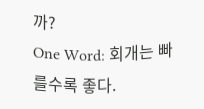까?
One Word: 회개는 빠를수록 좋다.